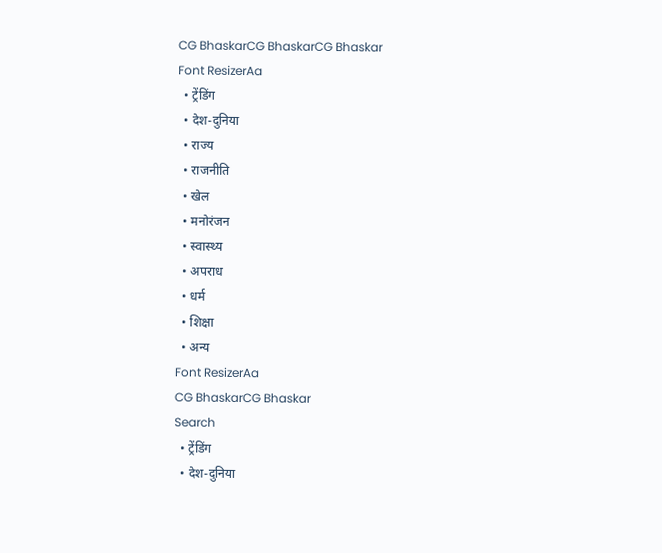CG BhaskarCG BhaskarCG Bhaskar
Font ResizerAa
  • ट्रेंडिंग
  • देश-दुनिया
  • राज्य
  • राजनीति
  • खेल
  • मनोरंजन
  • स्वास्थ्य
  • अपराध
  • धर्म
  • शिक्षा
  • अन्य
Font ResizerAa
CG BhaskarCG Bhaskar
Search
  • ट्रेंडिंग
  • देश-दुनिया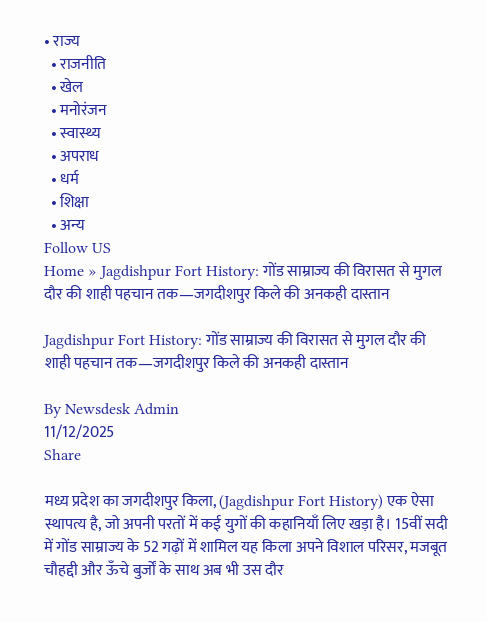• राज्य
  • राजनीति
  • खेल
  • मनोरंजन
  • स्वास्थ्य
  • अपराध
  • धर्म
  • शिक्षा
  • अन्य
Follow US
Home » Jagdishpur Fort History: गोंड साम्राज्य की विरासत से मुगल दौर की शाही पहचान तक—जगदीशपुर किले की अनकही दास्तान

Jagdishpur Fort History: गोंड साम्राज्य की विरासत से मुगल दौर की शाही पहचान तक—जगदीशपुर किले की अनकही दास्तान

By Newsdesk Admin
11/12/2025
Share

मध्य प्रदेश का जगदीशपुर किला, (Jagdishpur Fort History) एक ऐसा स्थापत्य है, जो अपनी परतों में कई युगों की कहानियाँ लिए खड़ा है। 15वीं सदी में गोंड साम्राज्य के 52 गढ़ों में शामिल यह किला अपने विशाल परिसर, मजबूत चौहद्दी और ऊँचे बुर्जों के साथ अब भी उस दौर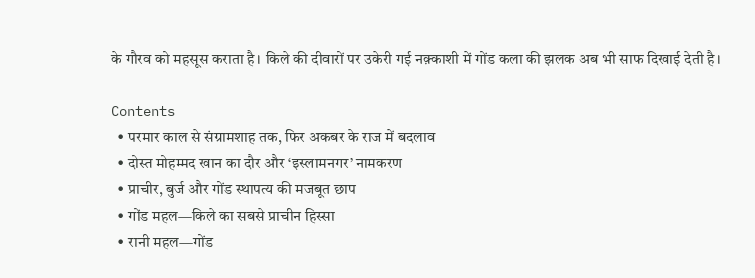के गौरव को महसूस कराता है। किले की दीवारों पर उकेरी गई नक़्काशी में गोंड कला की झलक अब भी साफ दिखाई देती है।

Contents
  • परमार काल से संग्रामशाह तक, फिर अकबर के राज में बदलाव
  • दोस्त मोहम्मद खान का दौर और ‘इस्लामनगर’ नामकरण
  • प्राचीर, बुर्ज और गोंड स्थापत्य की मजबूत छाप
  • गोंड महल—किले का सबसे प्राचीन हिस्सा
  • रानी महल—गोंड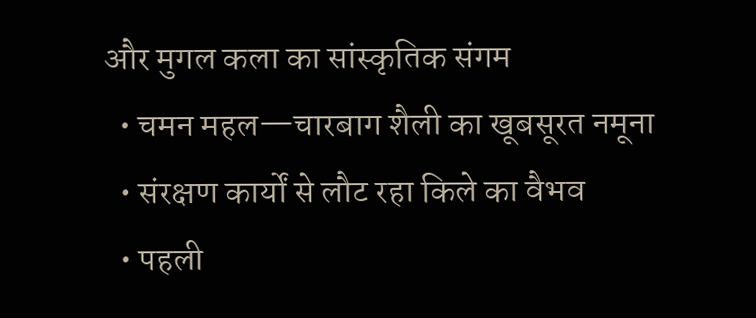और मुगल कला का सांस्कृतिक संगम
  • चमन महल—चारबाग शैली का खूबसूरत नमूना
  • संरक्षण कार्यों से लौट रहा किले का वैभव
  • पहली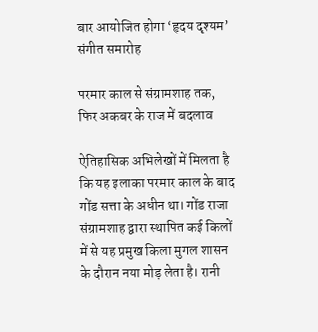बार आयोजित होगा ‘हृदय दृश्यम’ संगीत समारोह

परमार काल से संग्रामशाह तक, फिर अकबर के राज में बदलाव

ऐतिहासिक अभिलेखों में मिलता है कि यह इलाका परमार काल के बाद गोंड सत्ता के अधीन था। गोंड राजा संग्रामशाह द्वारा स्थापित कई किलों में से यह प्रमुख किला मुगल शासन के दौरान नया मोड़ लेता है। रानी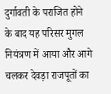दुर्गावती के पराजित होने के बाद यह परिसर मुगल नियंत्रण में आया और आगे चलकर देवड़ा राजपूतों का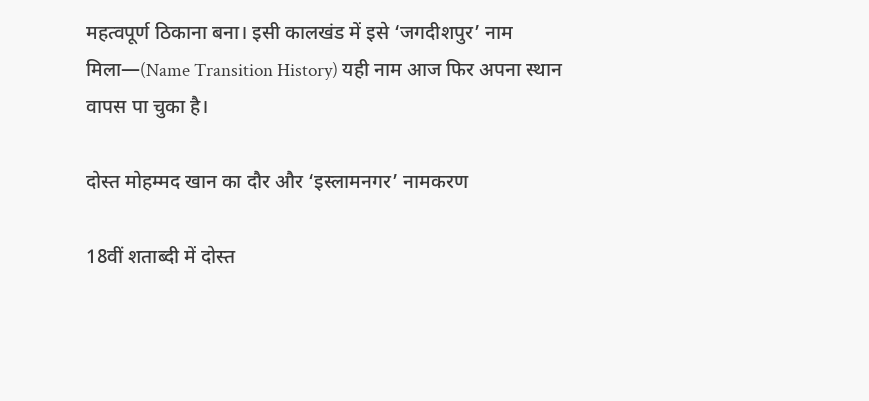महत्वपूर्ण ठिकाना बना। इसी कालखंड में इसे ‘जगदीशपुर’ नाम मिला—(Name Transition History) यही नाम आज फिर अपना स्थान वापस पा चुका है।

दोस्त मोहम्मद खान का दौर और ‘इस्लामनगर’ नामकरण

18वीं शताब्दी में दोस्त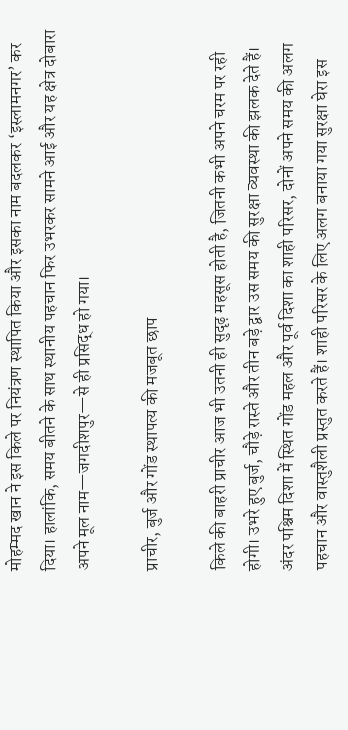मोहम्मद खान ने इस किले पर नियंत्रण स्थापित किया और इसका नाम बदलकर ‘इस्लामनगर’ कर दिया। हालांकि, समय बीतने के साथ स्थानीय पहचान फिर उभरकर सामने आई और यह क्षेत्र दोबारा अपने मूल नाम—जगदीशपुर—से ही प्रसिद्ध हो गया।

प्राचीर, बुर्ज और गोंड स्थापत्य की मजबूत छाप

किले की बाहरी प्राचीर आज भी उतनी ही सुदृढ़ महसूस होती है, जितनी कभी अपने चरम पर रही होगी। उभरे हुए बुर्ज, चौड़े रास्ते और तीन बड़े द्वार उस समय की सुरक्षा व्यवस्था की झलक देते हैं। अंदर पश्चिम दिशा में स्थित गोंड महल और पूर्व दिशा का शाही परिसर, दोनों अपने समय की अलग पहचान और वास्तुशैली प्रस्तुत करते हैं। शाही परिसर के लिए अलग बनाया गया सुरक्षा घेरा इस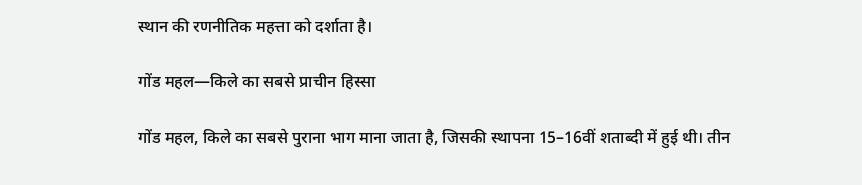स्थान की रणनीतिक महत्ता को दर्शाता है।

गोंड महल—किले का सबसे प्राचीन हिस्सा

गोंड महल, किले का सबसे पुराना भाग माना जाता है, जिसकी स्थापना 15–16वीं शताब्दी में हुई थी। तीन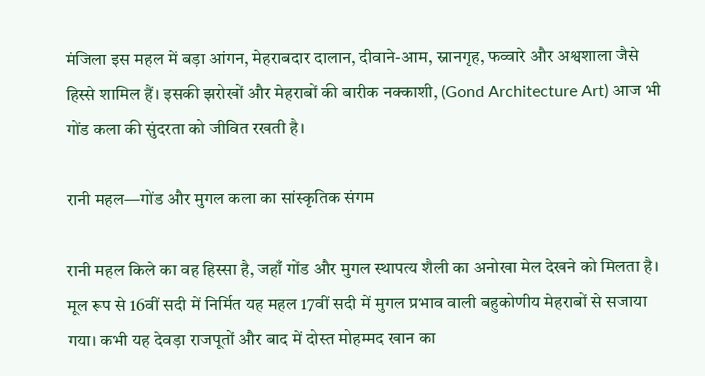मंजिला इस महल में बड़ा आंगन, मेहराबदार दालान, दीवाने-आम, स्नानगृह, फव्वारे और अश्वशाला जैसे हिस्से शामिल हैं। इसकी झरोखों और मेहराबों की बारीक नक्काशी, (Gond Architecture Art) आज भी गोंड कला की सुंदरता को जीवित रखती है।

रानी महल—गोंड और मुगल कला का सांस्कृतिक संगम

रानी महल किले का वह हिस्सा है, जहाँ गोंड और मुगल स्थापत्य शैली का अनोखा मेल देखने को मिलता है। मूल रूप से 16वीं सदी में निर्मित यह महल 17वीं सदी में मुगल प्रभाव वाली बहुकोणीय मेहराबों से सजाया गया। कभी यह देवड़ा राजपूतों और बाद में दोस्त मोहम्मद खान का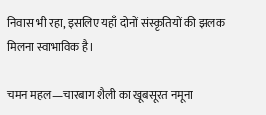निवास भी रहा, इसलिए यहाँ दोनों संस्कृतियों की झलक मिलना स्वाभाविक है।

चमन महल—चारबाग शैली का खूबसूरत नमूना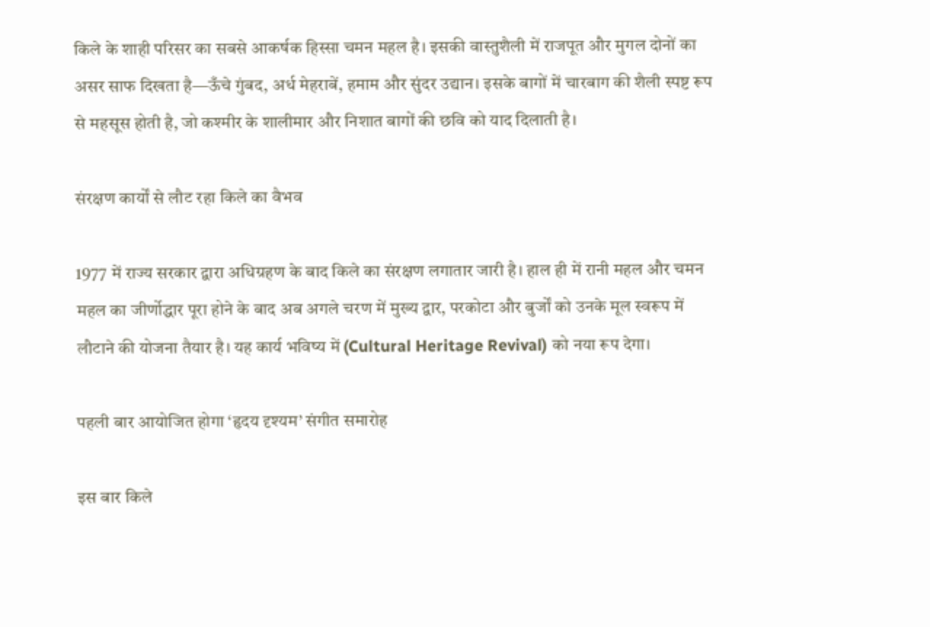किले के शाही परिसर का सबसे आकर्षक हिस्सा चमन महल है। इसकी वास्तुशैली में राजपूत और मुगल दोनों का असर साफ दिखता है—ऊँचे गुंबद, अर्ध मेहराबें, हमाम और सुंदर उद्यान। इसके बागों में चारबाग की शैली स्पष्ट रूप से महसूस होती है, जो कश्मीर के शालीमार और निशात बागों की छवि को याद दिलाती है।

संरक्षण कार्यों से लौट रहा किले का वैभव

1977 में राज्य सरकार द्वारा अधिग्रहण के बाद किले का संरक्षण लगातार जारी है। हाल ही में रानी महल और चमन महल का जीर्णोद्धार पूरा होने के बाद अब अगले चरण में मुख्य द्वार, परकोटा और बुर्जों को उनके मूल स्वरूप में लौटाने की योजना तैयार है। यह कार्य भविष्य में (Cultural Heritage Revival) को नया रूप देगा।

पहली बार आयोजित होगा ‘हृदय दृश्यम’ संगीत समारोह

इस बार किले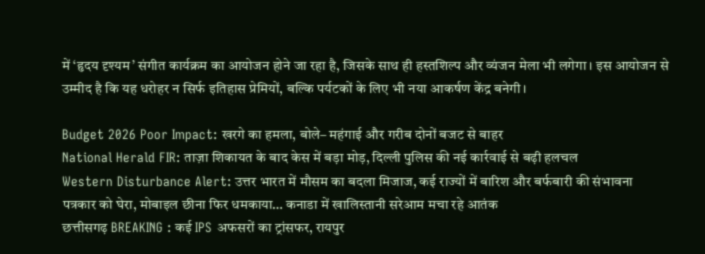में ‘हृदय दृश्यम’ संगीत कार्यक्रम का आयोजन होने जा रहा है, जिसके साथ ही हस्तशिल्प और व्यंजन मेला भी लगेगा। इस आयोजन से उम्मीद है कि यह धरोहर न सिर्फ इतिहास प्रेमियों, बल्कि पर्यटकों के लिए भी नया आकर्षण केंद्र बनेगी।

Budget 2026 Poor Impact: खरगे का हमला, बोले– महंगाई और गरीब दोनों बजट से बाहर
National Herald FIR: ताज़ा शिकायत के बाद केस में बड़ा मोड़, दिल्ली पुलिस की नई कार्रवाई से बढ़ी हलचल
Western Disturbance Alert: उत्तर भारत में मौसम का बदला मिजाज, कई राज्यों में बारिश और बर्फबारी की संभावना
पत्रकार को घेरा, मोबाइल छीना फिर धमकाया… कनाडा में खालिस्तानी सरेआम मचा रहे आतंक
छत्तीसगढ़ BREAKING : कई IPS अफसरों का ट्रांसफर, रायपुर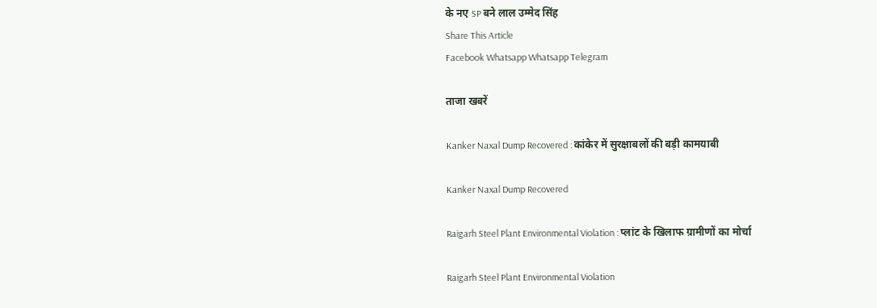के नए SP बने लाल उम्मेद सिंह
Share This Article
Facebook Whatsapp Whatsapp Telegram

ताजा खबरें

Kanker Naxal Dump Recovered : कांकेर में सुरक्षाबलों की बड़ी कामयाबी

Kanker Naxal Dump Recovered

Raigarh Steel Plant Environmental Violation : प्लांट के खिलाफ ग्रामीणों का मोर्चा

Raigarh Steel Plant Environmental Violation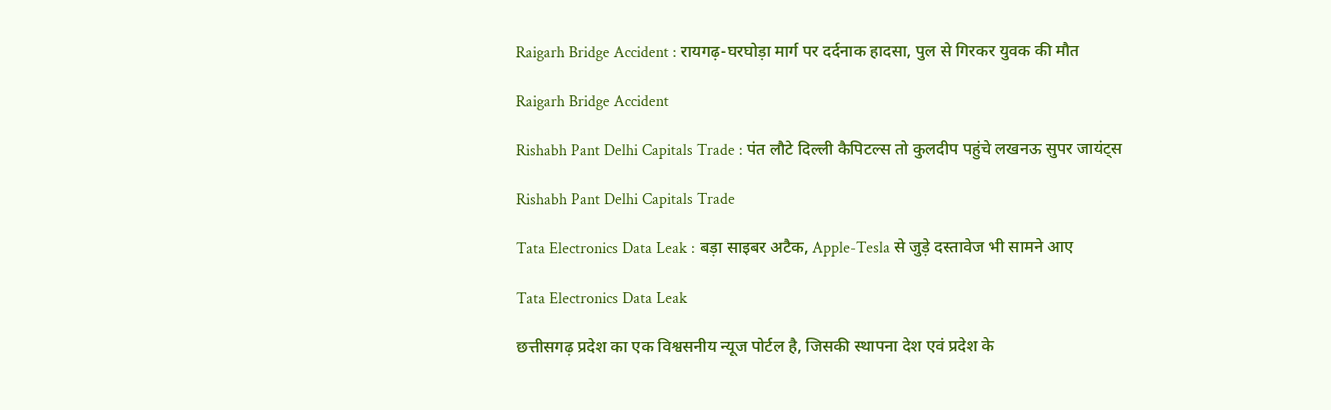Raigarh Bridge Accident : रायगढ़-घरघोड़ा मार्ग पर दर्दनाक हादसा, पुल से गिरकर युवक की मौत

Raigarh Bridge Accident

Rishabh Pant Delhi Capitals Trade : पंत लौटे दिल्ली कैपिटल्स तो कुलदीप पहुंचे लखनऊ सुपर जायंट्स

Rishabh Pant Delhi Capitals Trade

Tata Electronics Data Leak : बड़ा साइबर अटैक, Apple-Tesla से जुड़े दस्तावेज भी सामने आए

Tata Electronics Data Leak

छत्तीसगढ़ प्रदेश का एक विश्वसनीय न्यूज पोर्टल है, जिसकी स्थापना देश एवं प्रदेश के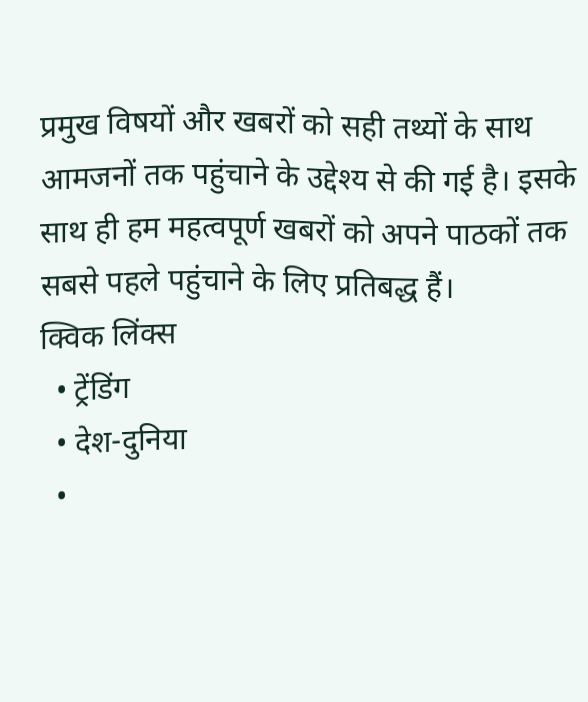प्रमुख विषयों और खबरों को सही तथ्यों के साथ आमजनों तक पहुंचाने के उद्देश्य से की गई है। इसके साथ ही हम महत्वपूर्ण खबरों को अपने पाठकों तक सबसे पहले पहुंचाने के लिए प्रतिबद्ध हैं।
क्विक लिंक्स
  • ट्रेंडिंग
  • देश-दुनिया
  •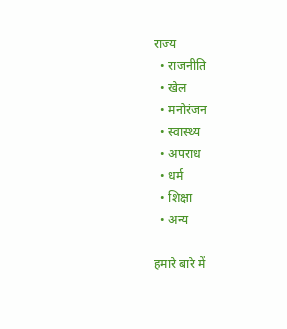राज्य
  • राजनीति
  • खेल
  • मनोरंजन
  • स्वास्थ्य
  • अपराध
  • धर्म
  • शिक्षा
  • अन्य

हमारे बारे में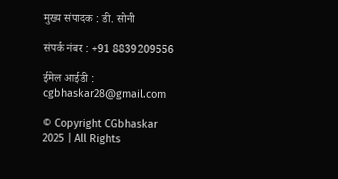मुख्य संपादक : डी. सोनी

संपर्क नंबर : +91 8839209556

ईमेल आईडी : cgbhaskar28@gmail.com

© Copyright CGbhaskar 2025 | All Rights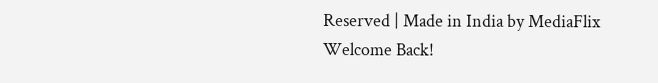Reserved | Made in India by MediaFlix
Welcome Back!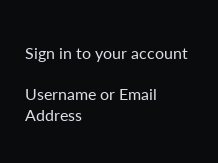Sign in to your account

Username or Email Address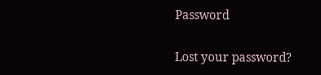Password

Lost your password?